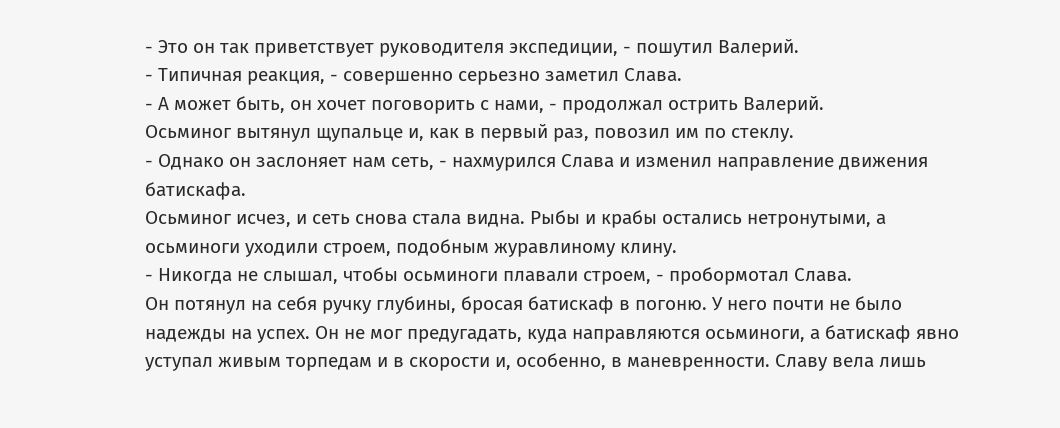- Это он так приветствует руководителя экспедиции, - пошутил Валерий.
- Типичная реакция, - совершенно серьезно заметил Слава.
- А может быть, он хочет поговорить с нами, - продолжал острить Валерий.
Осьминог вытянул щупальце и, как в первый раз, повозил им по стеклу.
- Однако он заслоняет нам сеть, - нахмурился Слава и изменил направление движения батискафа.
Осьминог исчез, и сеть снова стала видна. Рыбы и крабы остались нетронутыми, а осьминоги уходили строем, подобным журавлиному клину.
- Никогда не слышал, чтобы осьминоги плавали строем, - пробормотал Слава.
Он потянул на себя ручку глубины, бросая батискаф в погоню. У него почти не было надежды на успех. Он не мог предугадать, куда направляются осьминоги, а батискаф явно уступал живым торпедам и в скорости и, особенно, в маневренности. Славу вела лишь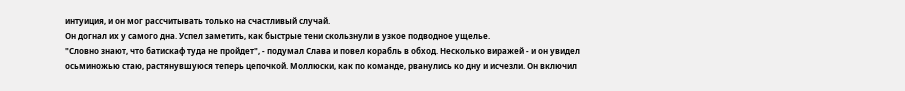интуиция, и он мог рассчитывать только на счастливый случай.
Он догнал их у самого дна. Успел заметить, как быстрые тени скользнули в узкое подводное ущелье.
"Словно знают, что батискаф туда не пройдет", - подумал Слава и повел корабль в обход. Несколько виражей - и он увидел осьминожью стаю, растянувшуюся теперь цепочкой. Моллюски, как по команде, рванулись ко дну и исчезли. Он включил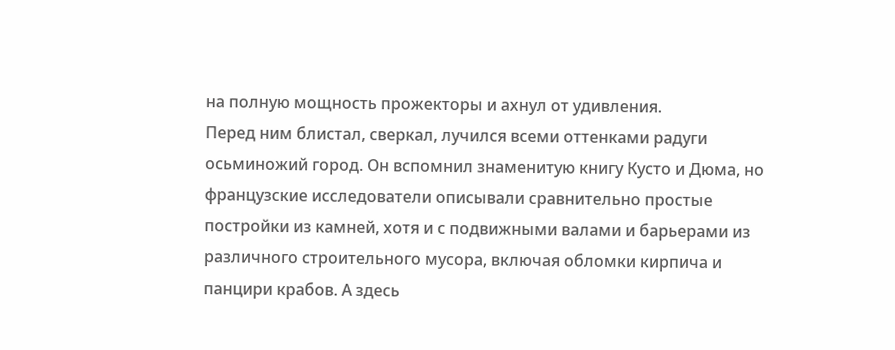на полную мощность прожекторы и ахнул от удивления.
Перед ним блистал, сверкал, лучился всеми оттенками радуги осьминожий город. Он вспомнил знаменитую книгу Кусто и Дюма, но французские исследователи описывали сравнительно простые постройки из камней, хотя и с подвижными валами и барьерами из различного строительного мусора, включая обломки кирпича и панцири крабов. А здесь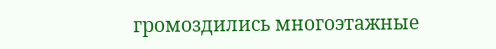громоздились многоэтажные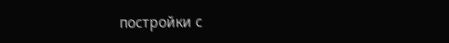постройки с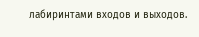лабиринтами входов и выходов.